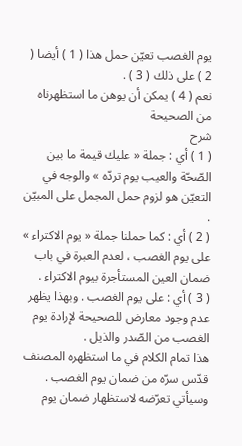يوم الغصب تعيّن حمل هذا ( 1 ) أيضا ( 2 ) على ذلك ( 3 ) .
نعم ( 4 ) يمكن أن يوهن ما استظهرناه من الصحيحة
شرح
( 1 ) أي : جملة « عليك قيمة ما بين الصّحّة والعيب يوم تردّه » والوجه في التعيّن هو لزوم حمل المجمل على المبيّن .
( 2 ) أي : كما حملنا جملة « يوم الاكتراء » على يوم الغصب ، لعدم العبرة في باب ضمان العين المستأجرة بيوم الاكتراء .
( 3 ) أي : على يوم الغصب . وبهذا يظهر عدم وجود معارض للصحيحة لإرادة يوم الغصب من الصّدر والذيل .
هذا تمام الكلام في ما استظهره المصنف قدّس سرّه من ضمان يوم الغصب . وسيأتي تعرّضه لاستظهار ضمان يوم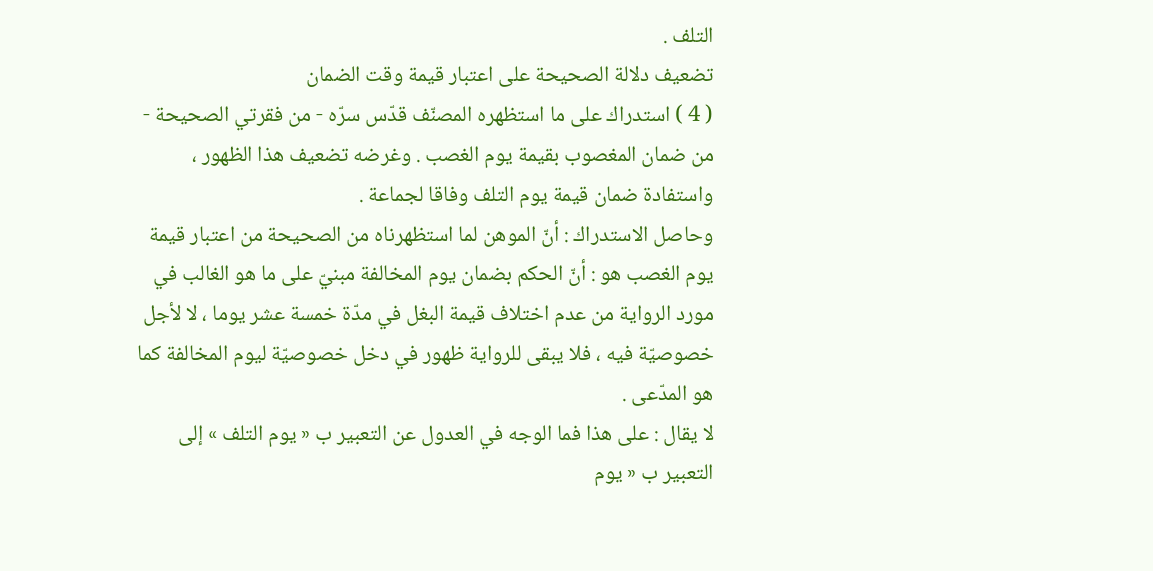التلف .
تضعيف دلالة الصحيحة على اعتبار قيمة وقت الضمان
( 4 ) استدراك على ما استظهره المصنّف قدّس سرّه - من فقرتي الصحيحة - من ضمان المغصوب بقيمة يوم الغصب . وغرضه تضعيف هذا الظهور ، واستفادة ضمان قيمة يوم التلف وفاقا لجماعة .
وحاصل الاستدراك : أنّ الموهن لما استظهرناه من الصحيحة من اعتبار قيمة يوم الغصب هو : أنّ الحكم بضمان يوم المخالفة مبنيّ على ما هو الغالب في مورد الرواية من عدم اختلاف قيمة البغل في مدّة خمسة عشر يوما ، لا لأجل خصوصيّة فيه ، فلا يبقى للرواية ظهور في دخل خصوصيّة ليوم المخالفة كما هو المدّعى .
لا يقال : على هذا فما الوجه في العدول عن التعبير ب « يوم التلف » إلى التعبير ب « يوم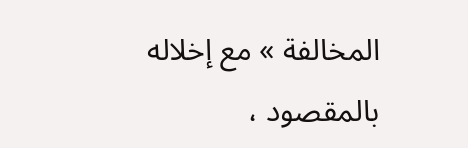المخالفة » مع إخلاله بالمقصود ،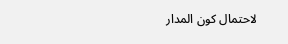لاحتمال كون المدار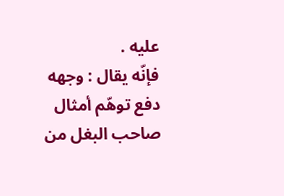عليه .
فإنّه يقال : وجهه دفع توهّم أمثال صاحب البغل من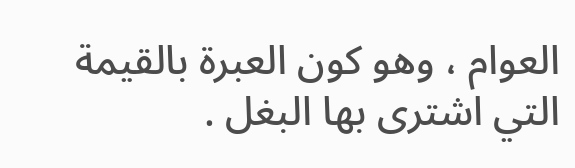العوام ، وهو كون العبرة بالقيمة التي اشترى بها البغل .